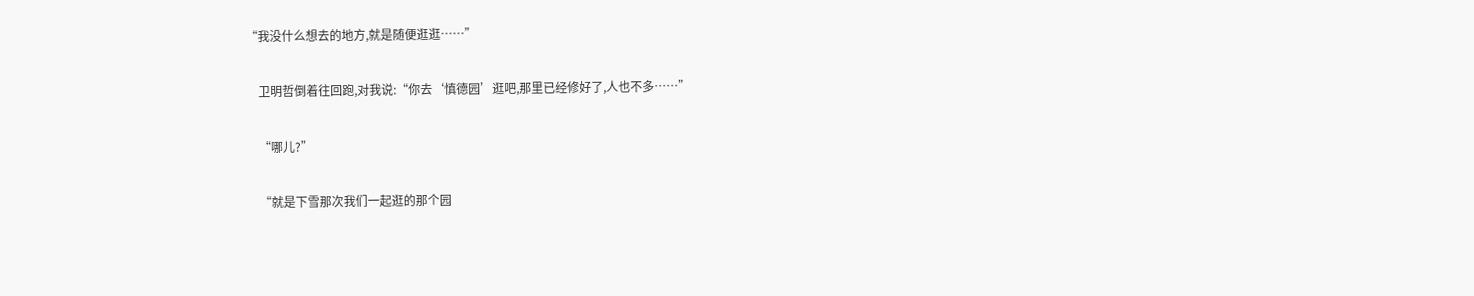“我没什么想去的地方,就是随便逛逛……”

    卫明哲倒着往回跑,对我说:“你去‘慎德园’逛吧,那里已经修好了,人也不多……”

    “哪儿?”

    “就是下雪那次我们一起逛的那个园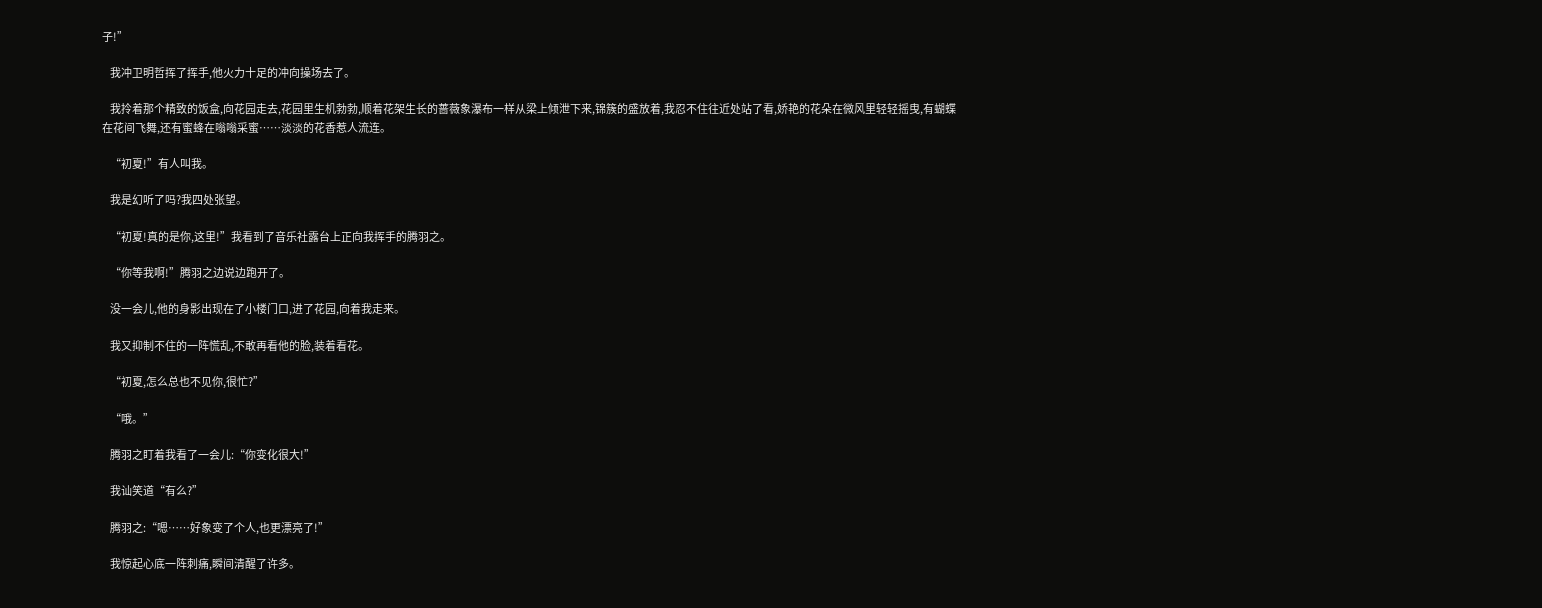子!”

    我冲卫明哲挥了挥手,他火力十足的冲向操场去了。

    我拎着那个精致的饭盒,向花园走去,花园里生机勃勃,顺着花架生长的蔷薇象瀑布一样从梁上倾泄下来,锦簇的盛放着,我忍不住往近处站了看,娇艳的花朵在微风里轻轻摇曳,有蝴蝶在花间飞舞,还有蜜蜂在嗡嗡采蜜……淡淡的花香惹人流连。

    “初夏!”有人叫我。

    我是幻听了吗?我四处张望。

    “初夏!真的是你,这里!”我看到了音乐社露台上正向我挥手的腾羽之。

    “你等我啊!”腾羽之边说边跑开了。

    没一会儿,他的身影出现在了小楼门口,进了花园,向着我走来。

    我又抑制不住的一阵慌乱,不敢再看他的脸,装着看花。

    “初夏,怎么总也不见你,很忙?”

    “哦。”

    腾羽之盯着我看了一会儿:“你变化很大!”

    我讪笑道“有么?”

    腾羽之:“嗯……好象变了个人,也更漂亮了!”

    我惊起心底一阵刺痛,瞬间清醒了许多。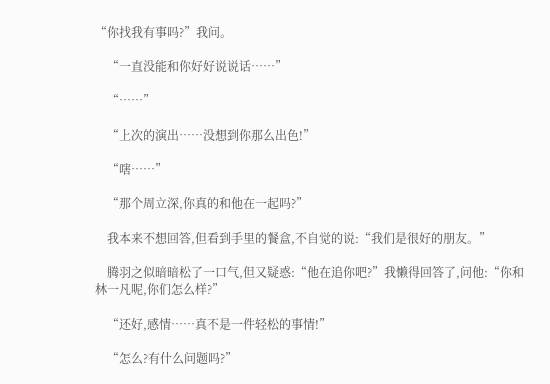“你找我有事吗?”我问。

    “一直没能和你好好说说话……”

    “……”

    “上次的演出……没想到你那么出色!”

    “嗐……”

    “那个周立深,你真的和他在一起吗?”

    我本来不想回答,但看到手里的餐盒,不自觉的说:“我们是很好的朋友。”

    腾羽之似暗暗松了一口气,但又疑惑:“他在追你吧?”我懒得回答了,问他:“你和林一凡呢,你们怎么样?”

    “还好,感情……真不是一件轻松的事情!”

    “怎么?有什么问题吗?”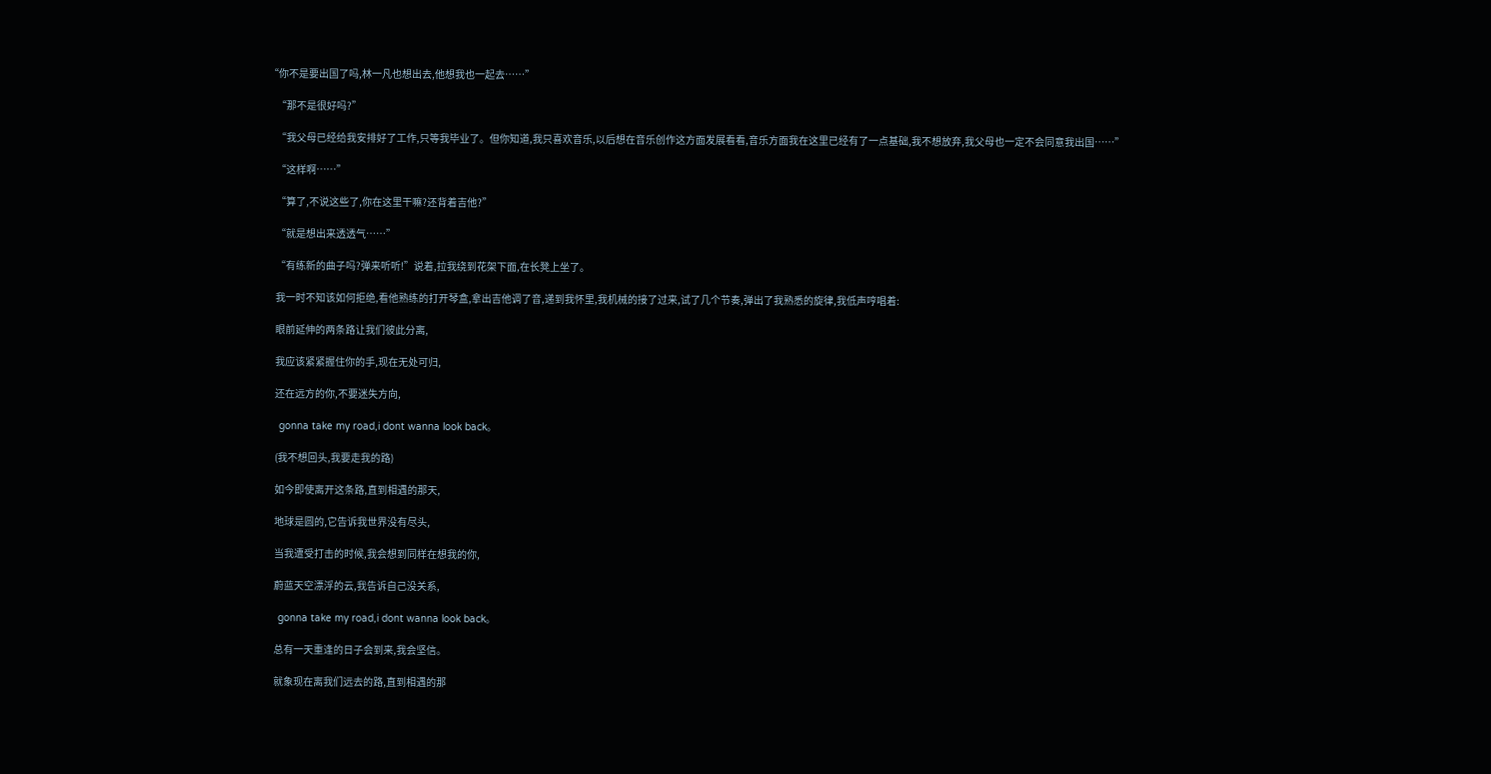“你不是要出国了吗,林一凡也想出去,他想我也一起去……”

    “那不是很好吗?”

    “我父母已经给我安排好了工作,只等我毕业了。但你知道,我只喜欢音乐,以后想在音乐创作这方面发展看看,音乐方面我在这里已经有了一点基础,我不想放弃,我父母也一定不会同意我出国……”

    “这样啊……”

    “算了,不说这些了,你在这里干嘛?还背着吉他?”

    “就是想出来透透气……”

    “有练新的曲子吗?弹来听听!”说着,拉我绕到花架下面,在长凳上坐了。

    我一时不知该如何拒绝,看他熟练的打开琴盒,拿出吉他调了音,递到我怀里,我机械的接了过来,试了几个节奏,弹出了我熟悉的旋律,我低声哼唱着:

    眼前延伸的两条路让我们彼此分离,

    我应该紧紧握住你的手,现在无处可归,

    还在远方的你,不要迷失方向,

    gonna take my road,i dont wanna look back。

    (我不想回头,我要走我的路)

    如今即使离开这条路,直到相遇的那天,

    地球是圆的,它告诉我世界没有尽头,

    当我遭受打击的时候,我会想到同样在想我的你,

    蔚蓝天空漂浮的云,我告诉自己没关系,

    gonna take my road,i dont wanna look back。

    总有一天重逢的日子会到来,我会坚信。

    就象现在离我们远去的路,直到相遇的那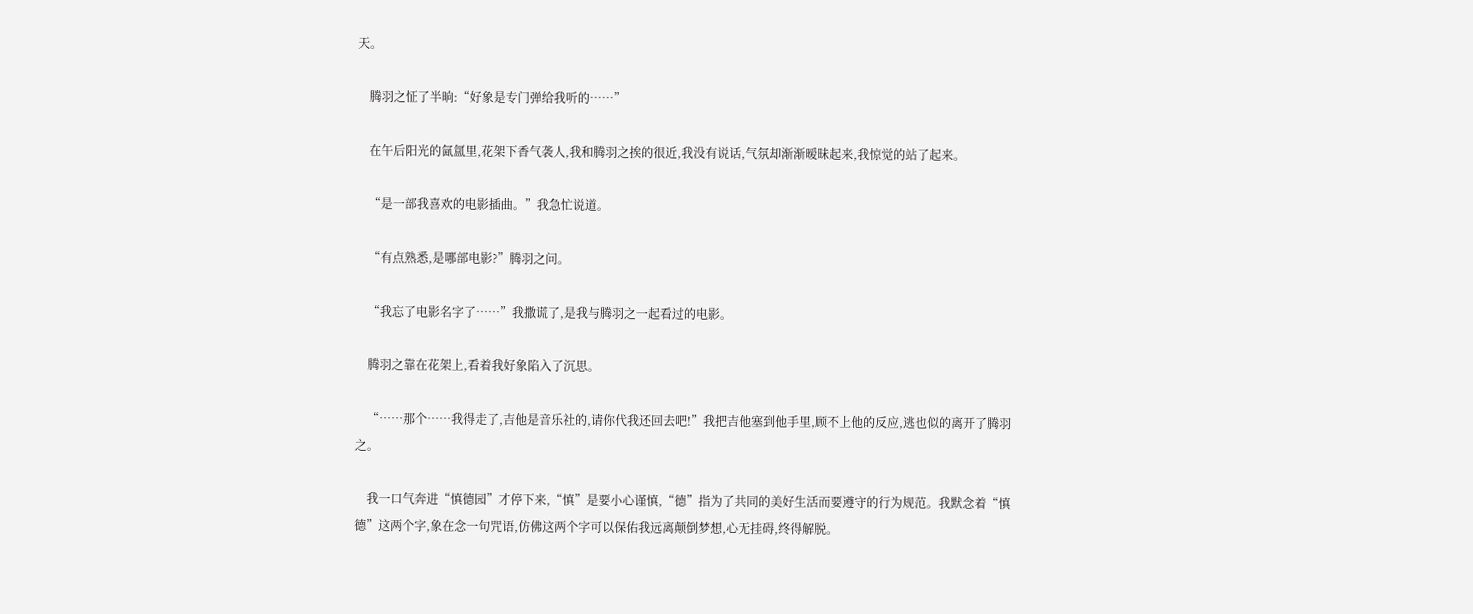天。

    腾羽之怔了半晌:“好象是专门弹给我听的……”

    在午后阳光的氤氲里,花架下香气袭人,我和腾羽之挨的很近,我没有说话,气氛却渐渐暧昧起来,我惊觉的站了起来。

    “是一部我喜欢的电影插曲。”我急忙说道。

    “有点熟悉,是哪部电影?”腾羽之问。

    “我忘了电影名字了……”我撒谎了,是我与腾羽之一起看过的电影。

    腾羽之靠在花架上,看着我好象陷入了沉思。

    “……那个……我得走了,吉他是音乐社的,请你代我还回去吧!”我把吉他塞到他手里,顾不上他的反应,逃也似的离开了腾羽之。

    我一口气奔进“慎德园”才停下来,“慎”是要小心谨慎,“德”指为了共同的美好生活而要遵守的行为规范。我默念着“慎德”这两个字,象在念一句咒语,仿佛这两个字可以保佑我远离颠倒梦想,心无挂碍,终得解脱。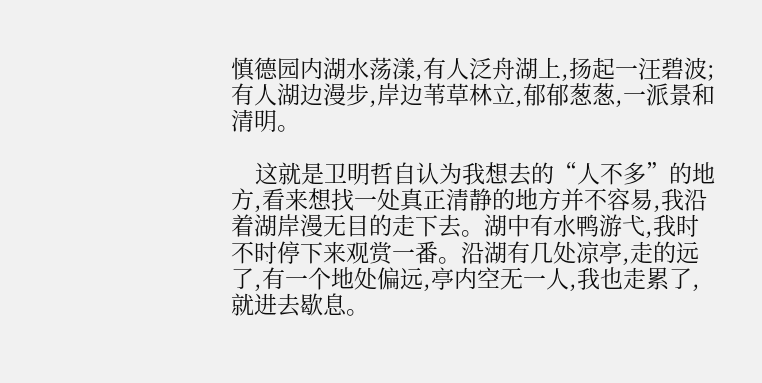慎德园内湖水荡漾,有人泛舟湖上,扬起一汪碧波;有人湖边漫步,岸边苇草林立,郁郁葱葱,一派景和清明。

    这就是卫明哲自认为我想去的“人不多”的地方,看来想找一处真正清静的地方并不容易,我沿着湖岸漫无目的走下去。湖中有水鸭游弋,我时不时停下来观赏一番。沿湖有几处凉亭,走的远了,有一个地处偏远,亭内空无一人,我也走累了,就进去歇息。